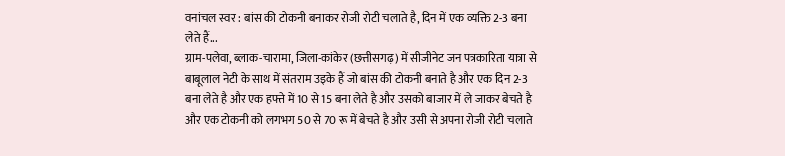वनांचल स्वर : बांस की टोकनी बनाकर रोजी रोटी चलाते है, दिन में एक व्यक्ति 2-3 बना लेते हैं...
ग्राम-पलेवा, ब्लाक-चारामा, जिला-कांकेर (छत्तीसगढ़) में सीजीनेट जन पत्रकारिता यात्रा से बाबूलाल नेटी के साथ में संतराम उइके हैं जो बांस की टोकनी बनाते है और एक दिन 2-3 बना लेते है और एक हफ्ते में 10 से 15 बना लेते है और उसको बाजार में ले जाकर बेचते है और एक टोकनी को लगभग 50 से 70 रू में बेचते है और उसी से अपना रोजी रोटी चलाते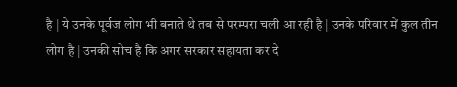है | ये उनके पूर्वज लोग भी बनाते थे तब से परम्परा चली आ रही है | उनके परिवार में कुल तीन लोग है | उनकी सोच है कि अगर सरकार सहायता कर दे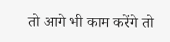तो आगे भी काम करेंगे तो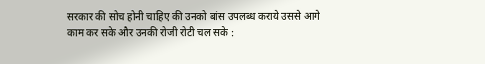सरकार की सोच होनी चाहिए की उनको बांस उपलब्ध कराये उससे आगे काम कर सके और उनकी रोजी रोटी चल सके :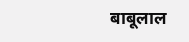बाबूलाल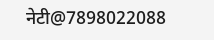नेटी@7898022088